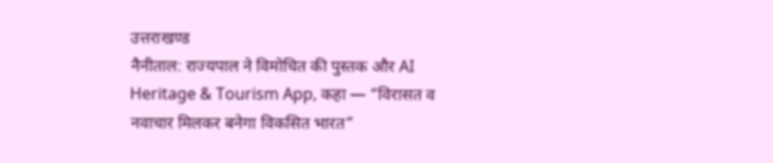उत्तराखण्ड
नैनीताल: राज्यपाल ने विमोचित की पुस्तक और AI Heritage & Tourism App, कहा — “विरासत व नवाचार मिलकर बनेगा विकसित भारत”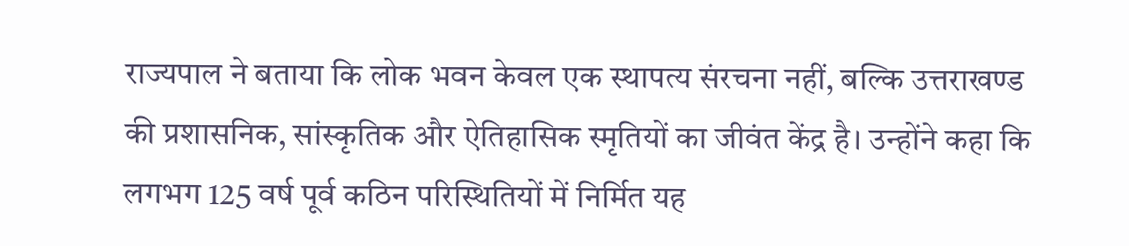राज्यपाल ने बताया कि लोक भवन केवल एक स्थापत्य संरचना नहीं, बल्कि उत्तराखण्ड की प्रशासनिक, सांस्कृतिक और ऐतिहासिक स्मृतियों का जीवंत केंद्र है। उन्होंने कहा कि लगभग 125 वर्ष पूर्व कठिन परिस्थितियों में निर्मित यह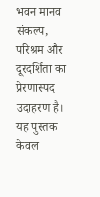भवन मानव संकल्प, परिश्रम और दूरदर्शिता का प्रेरणास्पद उदाहरण है। यह पुस्तक केवल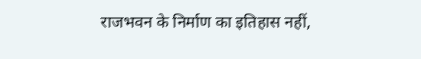राजभवन के निर्माण का इतिहास नहीं,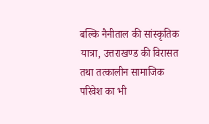बल्कि नैनीताल की सांस्कृतिक यात्रा, उत्तराखण्ड की विरासत तथा तत्कालीन सामाजिक परिवेश का भी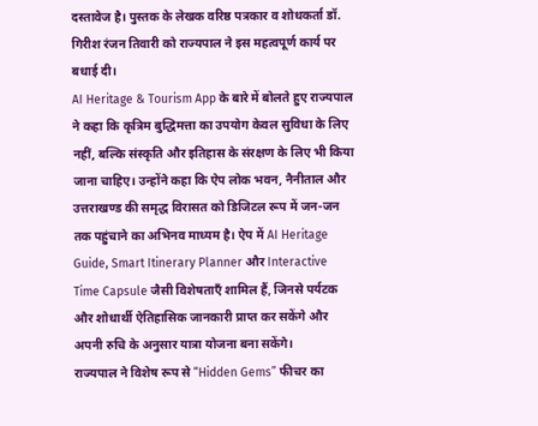दस्तावेज है। पुस्तक के लेखक वरिष्ठ पत्रकार व शोधकर्ता डॉ. गिरीश रंजन तिवारी को राज्यपाल ने इस महत्वपूर्ण कार्य पर बधाई दी।
AI Heritage & Tourism App के बारे में बोलते हुए राज्यपाल ने कहा कि कृत्रिम बुद्धिमत्ता का उपयोग केवल सुविधा के लिए नहीं, बल्कि संस्कृति और इतिहास के संरक्षण के लिए भी किया जाना चाहिए। उन्होंने कहा कि ऐप लोक भवन, नैनीताल और उत्तराखण्ड की समृद्ध विरासत को डिजिटल रूप में जन-जन तक पहुंचाने का अभिनव माध्यम है। ऐप में AI Heritage Guide, Smart Itinerary Planner और Interactive Time Capsule जैसी विशेषताएँ शामिल हैं, जिनसे पर्यटक और शोधार्थी ऐतिहासिक जानकारी प्राप्त कर सकेंगे और अपनी रुचि के अनुसार यात्रा योजना बना सकेंगे।
राज्यपाल ने विशेष रूप से “Hidden Gems” फीचर का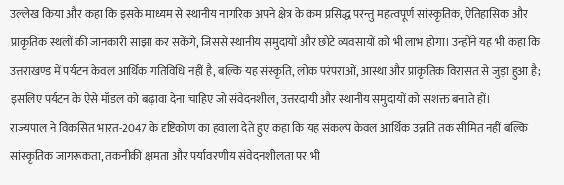उल्लेख किया और कहा कि इसके माध्यम से स्थानीय नागरिक अपने क्षेत्र के कम प्रसिद्ध परन्तु महत्वपूर्ण सांस्कृतिक, ऐतिहासिक और प्राकृतिक स्थलों की जानकारी साझा कर सकेंगे, जिससे स्थानीय समुदायों और छोटे व्यवसायों को भी लाभ होगा। उन्होंने यह भी कहा कि उत्तराखण्ड में पर्यटन केवल आर्थिक गतिविधि नहीं है, बल्कि यह संस्कृति, लोक परंपराओं, आस्था और प्राकृतिक विरासत से जुड़ा हुआ है; इसलिए पर्यटन के ऐसे मॉडल को बढ़ावा देना चाहिए जो संवेदनशील, उत्तरदायी और स्थानीय समुदायों को सशक्त बनाते हों।
राज्यपाल ने विकसित भारत-2047 के दृष्टिकोण का हवाला देते हुए कहा कि यह संकल्प केवल आर्थिक उन्नति तक सीमित नहीं बल्कि सांस्कृतिक जागरूकता, तकनीकी क्षमता और पर्यावरणीय संवेदनशीलता पर भी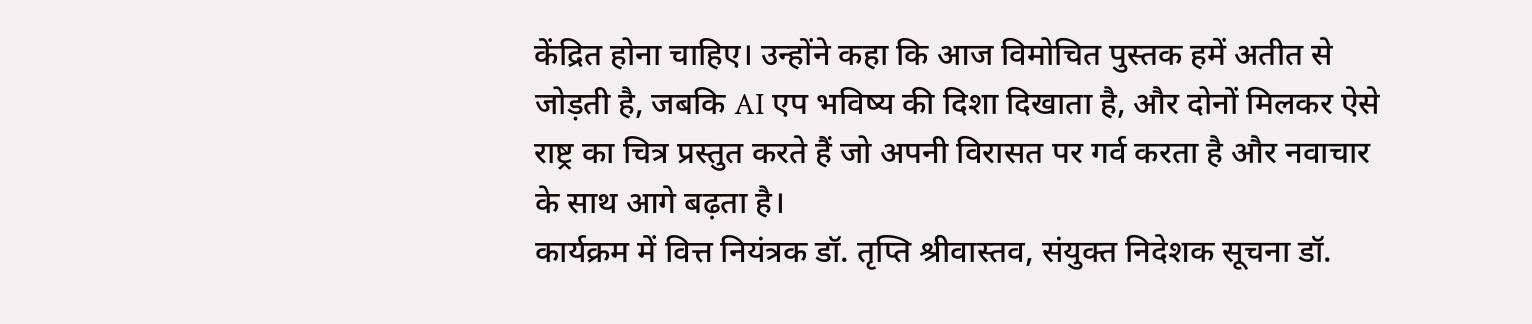केंद्रित होना चाहिए। उन्होंने कहा कि आज विमोचित पुस्तक हमें अतीत से जोड़ती है, जबकि AI एप भविष्य की दिशा दिखाता है, और दोनों मिलकर ऐसे राष्ट्र का चित्र प्रस्तुत करते हैं जो अपनी विरासत पर गर्व करता है और नवाचार के साथ आगे बढ़ता है।
कार्यक्रम में वित्त नियंत्रक डॉ. तृप्ति श्रीवास्तव, संयुक्त निदेशक सूचना डॉ.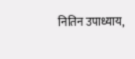नितिन उपाध्याय,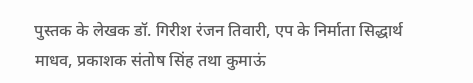पुस्तक के लेखक डॉ. गिरीश रंजन तिवारी, एप के निर्माता सिद्धार्थ माधव, प्रकाशक संतोष सिंह तथा कुमाऊं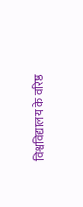विश्वविद्यालय के वरिष्ठ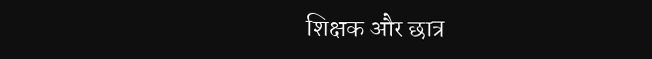शिक्षक और छात्र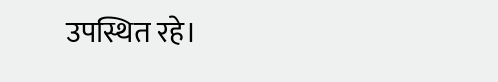उपस्थित रहे।